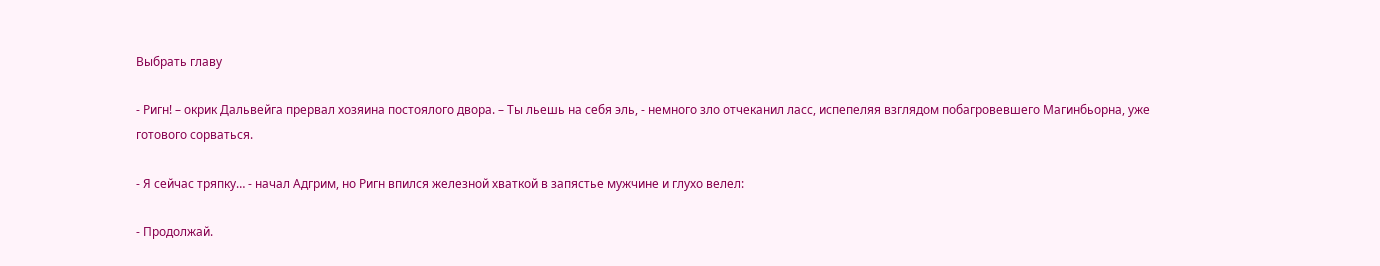Выбрать главу

- Ригн! – окрик Дальвейга прервал хозяина постоялого двора. – Ты льешь на себя эль, - немного зло отчеканил ласс, испепеляя взглядом побагровевшего Магинбьорна, уже готового сорваться.

- Я сейчас тряпку… - начал Адгрим, но Ригн впился железной хваткой в запястье мужчине и глухо велел:

- Продолжай.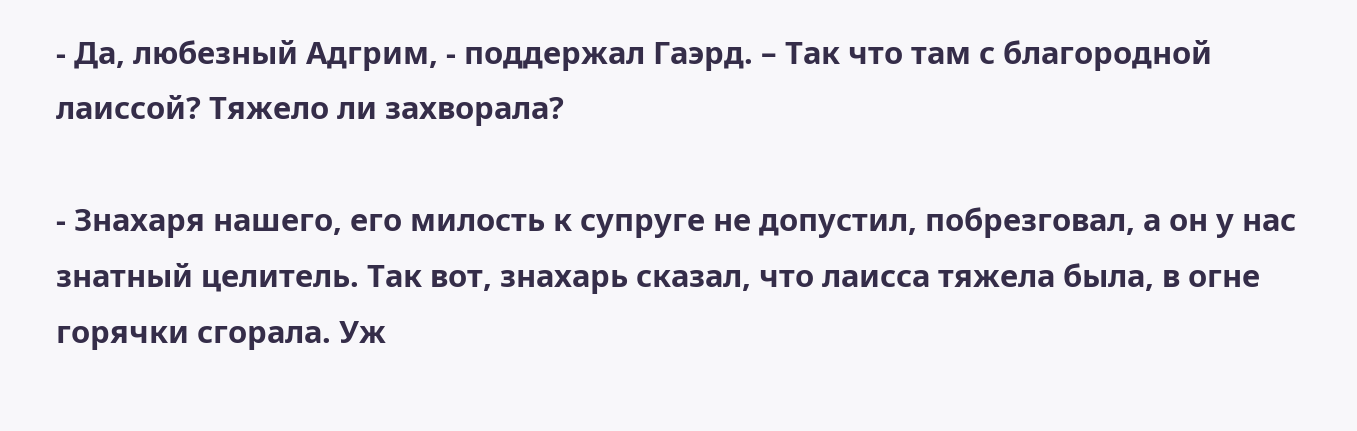- Да, любезный Адгрим, - поддержал Гаэрд. – Так что там с благородной лаиссой? Тяжело ли захворала?

- Знахаря нашего, его милость к супруге не допустил, побрезговал, а он у нас знатный целитель. Так вот, знахарь сказал, что лаисса тяжела была, в огне горячки сгорала. Уж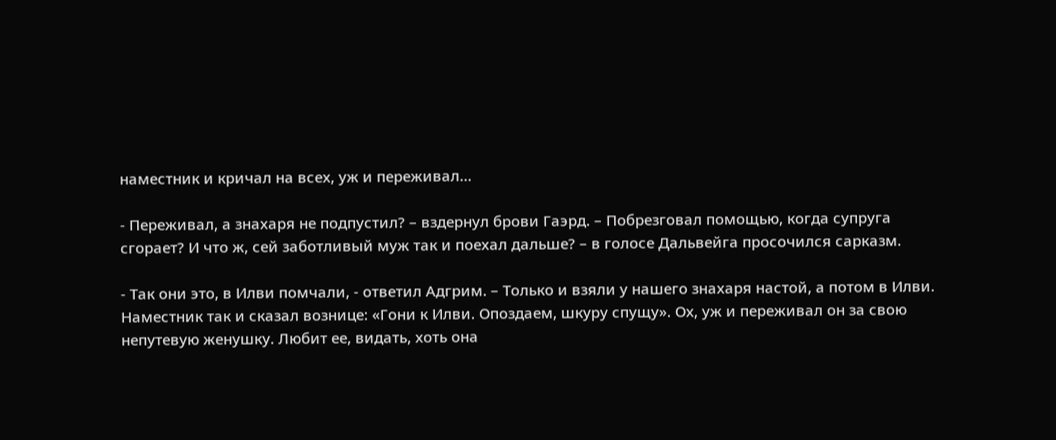наместник и кричал на всех, уж и переживал…

- Переживал, а знахаря не подпустил? – вздернул брови Гаэрд. – Побрезговал помощью, когда супруга сгорает? И что ж, сей заботливый муж так и поехал дальше? – в голосе Дальвейга просочился сарказм.

- Так они это, в Илви помчали, - ответил Адгрим. – Только и взяли у нашего знахаря настой, а потом в Илви. Наместник так и сказал вознице: «Гони к Илви. Опоздаем, шкуру спущу». Ох, уж и переживал он за свою непутевую женушку. Любит ее, видать, хоть она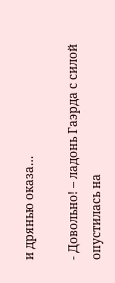и дрянью оказа…

- Довольно! – ладонь Гаэрда с силой опустилась на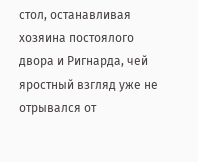стол, останавливая хозяина постоялого двора и Ригнарда, чей яростный взгляд уже не отрывался от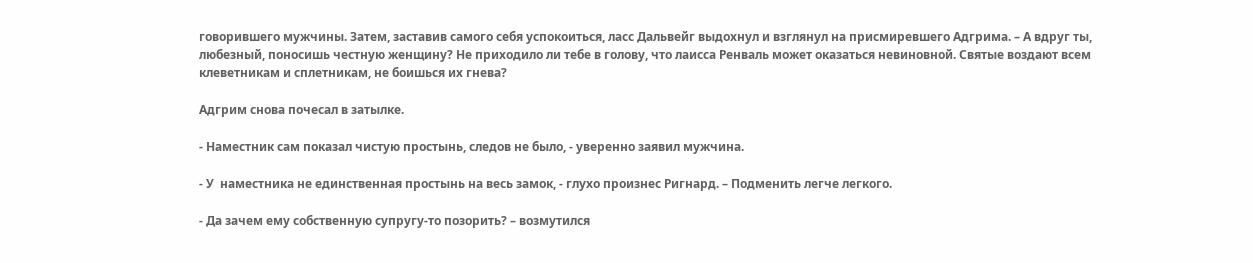говорившего мужчины. Затем, заставив самого себя успокоиться, ласс Дальвейг выдохнул и взглянул на присмиревшего Адгрима. – А вдруг ты, любезный, поносишь честную женщину? Не приходило ли тебе в голову, что лаисса Ренваль может оказаться невиновной. Святые воздают всем клеветникам и сплетникам, не боишься их гнева?

Адгрим снова почесал в затылке.

- Наместник сам показал чистую простынь, следов не было, - уверенно заявил мужчина.

- У  наместника не единственная простынь на весь замок, - глухо произнес Ригнард. – Подменить легче легкого.

- Да зачем ему собственную супругу-то позорить? – возмутился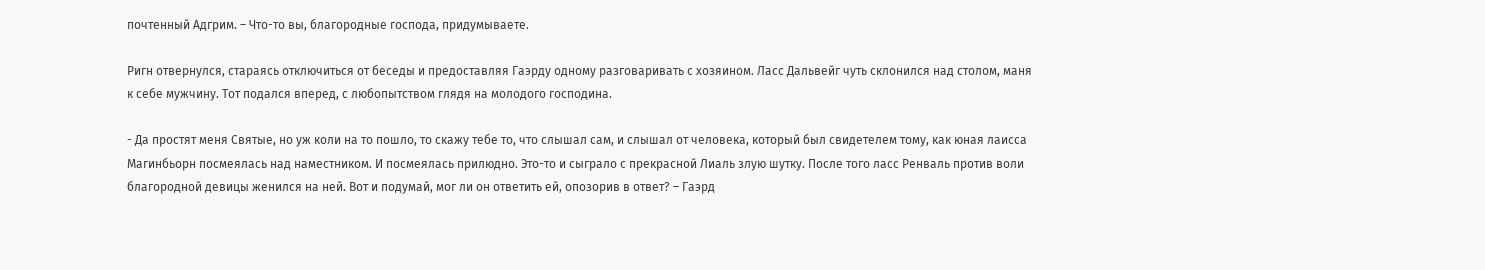почтенный Адгрим. – Что-то вы, благородные господа, придумываете.

Ригн отвернулся, стараясь отключиться от беседы и предоставляя Гаэрду одному разговаривать с хозяином. Ласс Дальвейг чуть склонился над столом, маня к себе мужчину. Тот подался вперед, с любопытством глядя на молодого господина.

- Да простят меня Святые, но уж коли на то пошло, то скажу тебе то, что слышал сам, и слышал от человека, который был свидетелем тому, как юная лаисса Магинбьорн посмеялась над наместником. И посмеялась прилюдно. Это-то и сыграло с прекрасной Лиаль злую шутку. После того ласс Ренваль против воли благородной девицы женился на ней. Вот и подумай, мог ли он ответить ей, опозорив в ответ? – Гаэрд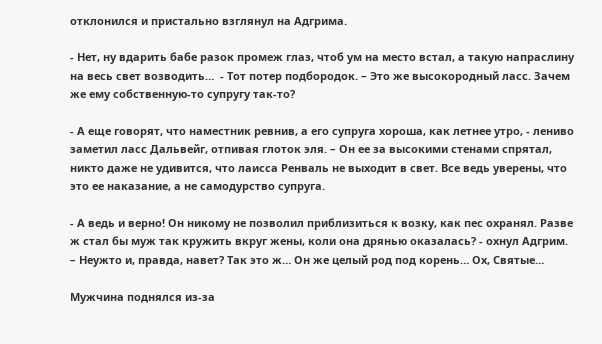отклонился и пристально взглянул на Адгрима.

- Нет, ну вдарить бабе разок промеж глаз, чтоб ум на место встал, а такую напраслину на весь свет возводить…  - Тот потер подбородок. – Это же высокородный ласс. Зачем же ему собственную-то супругу так-то?

- А еще говорят, что наместник ревнив, а его супруга хороша, как летнее утро, - лениво заметил ласс Дальвейг, отпивая глоток эля. – Он ее за высокими стенами спрятал, никто даже не удивится, что лаисса Ренваль не выходит в свет. Все ведь уверены, что это ее наказание, а не самодурство супруга.

- А ведь и верно! Он никому не позволил приблизиться к возку, как пес охранял. Разве ж стал бы муж так кружить вкруг жены, коли она дрянью оказалась? - охнул Адгрим. – Неужто и, правда, навет? Так это ж… Он же целый род под корень… Ох, Святые…

Мужчина поднялся из-за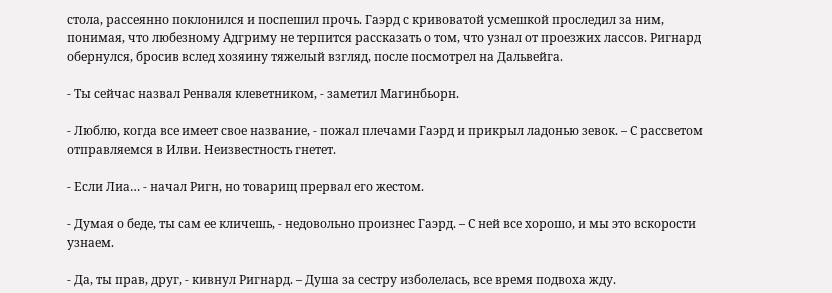стола, рассеянно поклонился и поспешил прочь. Гаэрд с кривоватой усмешкой проследил за ним, понимая, что любезному Адгриму не терпится рассказать о том, что узнал от проезжих лассов. Ригнард обернулся, бросив вслед хозяину тяжелый взгляд, после посмотрел на Дальвейга.

- Ты сейчас назвал Ренваля клеветником, - заметил Магинбьорн.

- Люблю, когда все имеет свое название, - пожал плечами Гаэрд и прикрыл ладонью зевок. – С рассветом отправляемся в Илви. Неизвестность гнетет.

- Если Лиа… - начал Ригн, но товарищ прервал его жестом.

- Думая о беде, ты сам ее кличешь, - недовольно произнес Гаэрд. – С ней все хорошо, и мы это вскорости узнаем.

- Да, ты прав, друг, - кивнул Ригнард. – Душа за сестру изболелась, все время подвоха жду.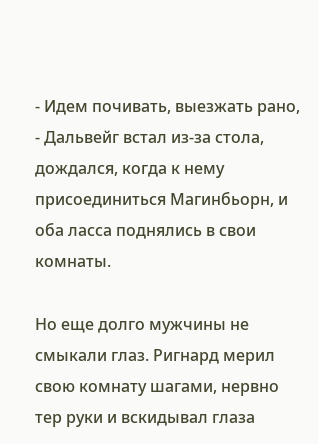- Идем почивать, выезжать рано, - Дальвейг встал из-за стола, дождался, когда к нему присоединиться Магинбьорн, и оба ласса поднялись в свои комнаты.

Но еще долго мужчины не смыкали глаз. Ригнард мерил свою комнату шагами, нервно тер руки и вскидывал глаза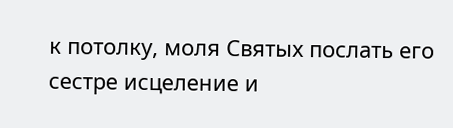к потолку, моля Святых послать его сестре исцеление и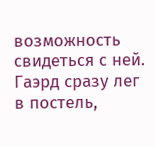возможность свидеться с ней. Гаэрд сразу лег в постель,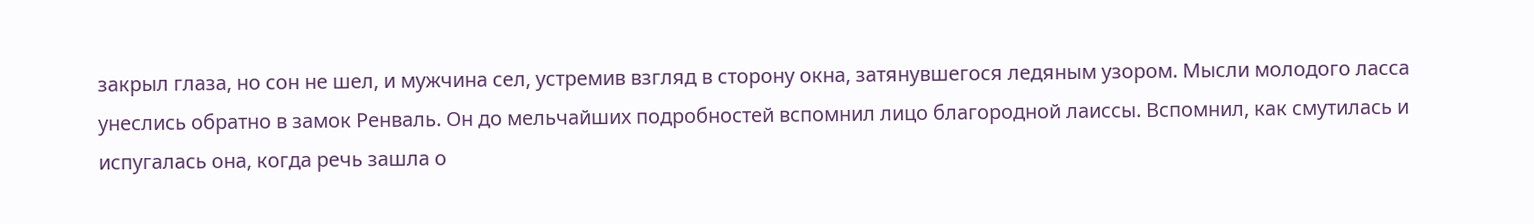закрыл глаза, но сон не шел, и мужчина сел, устремив взгляд в сторону окна, затянувшегося ледяным узором. Мысли молодого ласса унеслись обратно в замок Ренваль. Он до мельчайших подробностей вспомнил лицо благородной лаиссы. Вспомнил, как смутилась и испугалась она, когда речь зашла о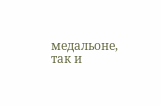медальоне, так и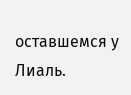оставшемся у Лиаль.